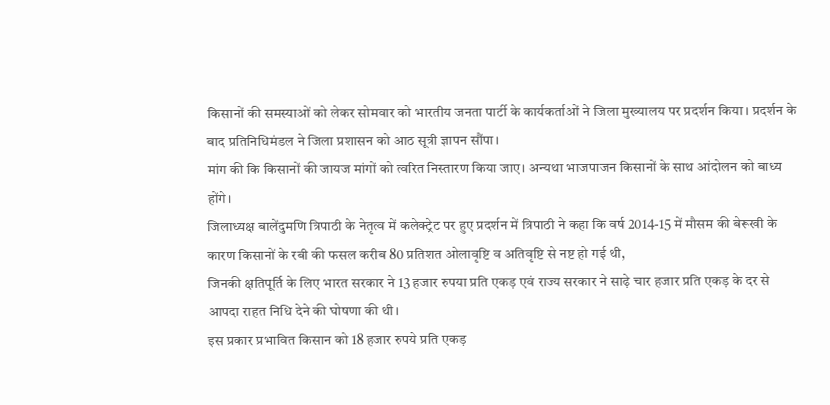किसानों की समस्याओं को लेकर सोमवार को भारतीय जनता पार्टी के कार्यकर्ताओं ने जिला मुख्यालय पर प्रदर्शन किया। प्रदर्शन के बाद प्रतिनिधिमंडल ने जिला प्रशासन को आठ सूत्री ज्ञापन सौंपा।
मांग की कि किसानों की जायज मांगों को त्वरित निस्तारण किया जाए। अन्यथा भाजपाजन किसानों के साथ आंदोलन को बाध्य होंगे।
जिलाध्यक्ष बालेंदुमणि त्रिपाठी के नेतृत्व में कलेक्ट्रेट पर हुए प्रदर्शन में त्रिपाठी ने कहा कि वर्ष 2014-15 में मौसम की बेरूखी के कारण किसानों के रबी की फसल करीब 80 प्रतिशत ओलावृष्टि व अतिवृष्टि से नष्ट हो गई थी,
जिनकी क्षतिपूर्ति के लिए भारत सरकार ने 13 हजार रुपया प्रति एकड़ एवं राज्य सरकार ने साढ़े चार हजार प्रति एकड़ के दर से आपदा राहत निधि देने की घोषणा की थी।
इस प्रकार प्रभावित किसान को 18 हजार रुपये प्रति एकड़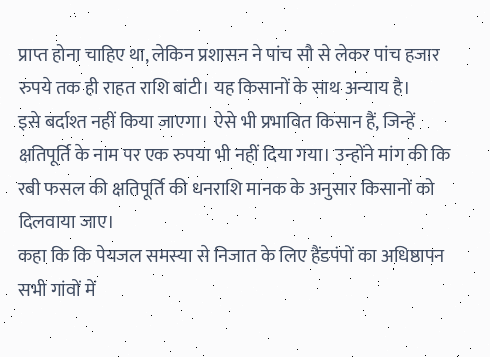प्राप्त होना चाहिए था, लेकिन प्रशासन ने पांच सौ से लेकर पांच हजार रुपये तक ही राहत राशि बांटी। यह किसानों के साथ अन्याय है।
इसे बर्दाश्त नहीं किया जाएगा। ऐसे भी प्रभावित किसान हैं, जिन्हें क्षतिपूर्ति के नाम पर एक रुपया भी नहीं दिया गया। उन्होंने मांग की कि रबी फसल की क्षतिपूर्ति की धनराशि मानक के अनुसार किसानों को दिलवाया जाए।
कहा कि कि पेयजल समस्या से निजात के लिए हैंडपंपों का अधिष्ठापन सभी गांवों में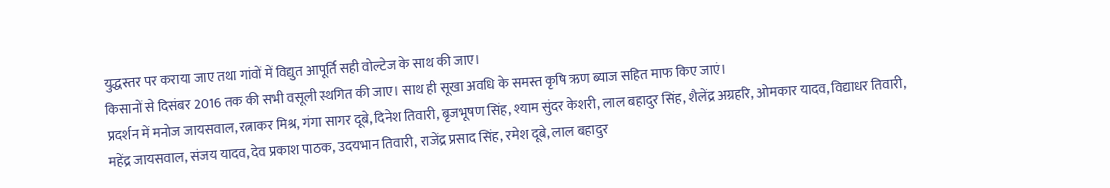युद्धस्तर पर कराया जाए तथा गांवों में विद्युत आपूर्ति सही वोल्टेज के साथ की जाए।
किसानों से दिसंबर 2016 तक की सभी वसूली स्थगित की जाए। साथ ही सूखा अवधि के समस्त कृषि ऋण ब्याज सहित माफ किए जाएं।
प्रदर्शन में मनोज जायसवाल, रत्नाकर मिश्र, गंगा सागर दूबे, दिनेश तिवारी, बृजभूषण सिंह, श्याम सुंदर केशरी, लाल बहादुर सिंह, शैलेंद्र अग्रहरि, ओमकार यादव, विद्याधर तिवारी,
महेंद्र जायसवाल, संजय यादव, देव प्रकाश पाठक, उदयभान तिवारी, राजेंद्र प्रसाद सिंह, रमेश दूबे, लाल बहादुर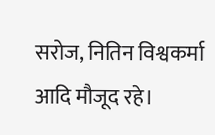सरोज, नितिन विश्वकर्मा आदि मौजूद रहे।